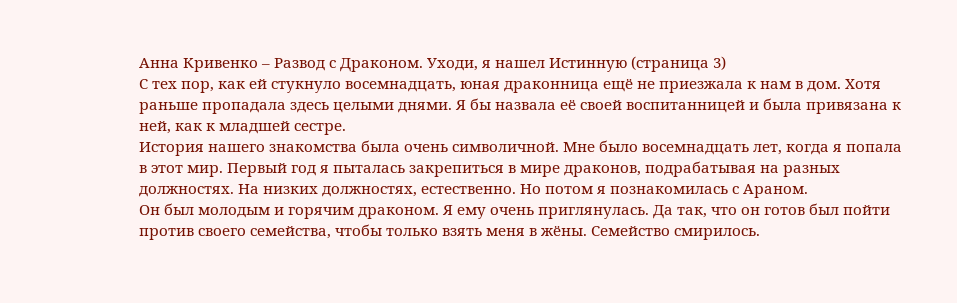Анна Кривенко – Развод с Драконом. Уходи, я нашел Истинную (страница 3)
С тех пор, как ей стукнуло восемнадцать, юная драконница ещё не приезжала к нам в дом. Хотя раньше пропадала здесь целыми днями. Я бы назвала её своей воспитанницей и была привязана к ней, как к младшей сестре.
История нашего знакомства была очень символичной. Мне было восемнадцать лет, когда я попала в этот мир. Первый год я пыталась закрепиться в мире драконов, подрабатывая на разных должностях. На низких должностях, естественно. Но потом я познакомилась с Араном.
Он был молодым и горячим драконом. Я ему очень приглянулась. Да так, что он готов был пойти против своего семейства, чтобы только взять меня в жёны. Семейство смирилось.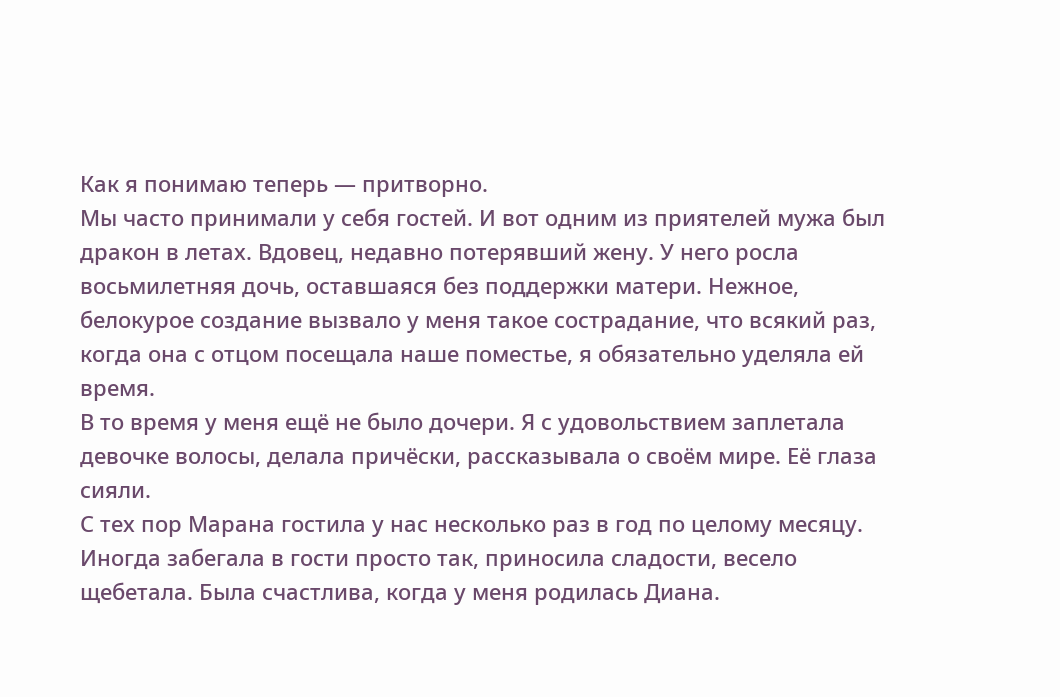Как я понимаю теперь — притворно.
Мы часто принимали у себя гостей. И вот одним из приятелей мужа был дракон в летах. Вдовец, недавно потерявший жену. У него росла восьмилетняя дочь, оставшаяся без поддержки матери. Нежное, белокурое создание вызвало у меня такое сострадание, что всякий раз, когда она с отцом посещала наше поместье, я обязательно уделяла ей время.
В то время у меня ещё не было дочери. Я с удовольствием заплетала девочке волосы, делала причёски, рассказывала о своём мире. Её глаза сияли.
С тех пор Марана гостила у нас несколько раз в год по целому месяцу. Иногда забегала в гости просто так, приносила сладости, весело щебетала. Была счастлива, когда у меня родилась Диана.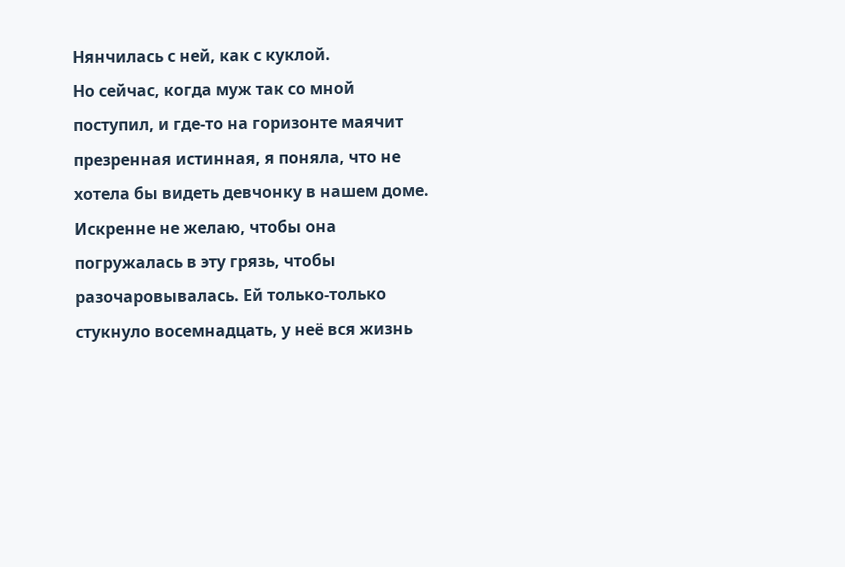Нянчилась с ней, как с куклой.
Но сейчас, когда муж так со мной поступил, и где-то на горизонте маячит презренная истинная, я поняла, что не хотела бы видеть девчонку в нашем доме. Искренне не желаю, чтобы она погружалась в эту грязь, чтобы разочаровывалась. Ей только-только стукнуло восемнадцать, у неё вся жизнь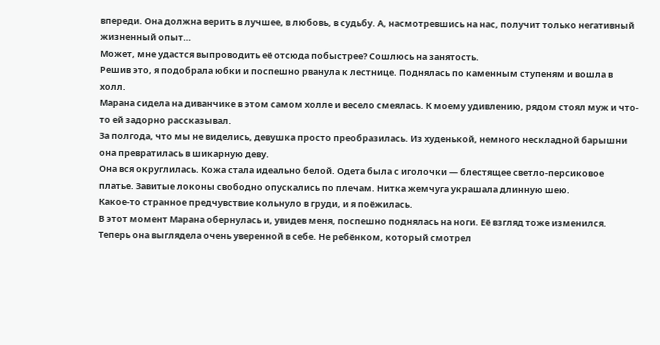впереди. Она должна верить в лучшее, в любовь, в судьбу. А, насмотревшись на нас, получит только негативный жизненный опыт…
Может, мне удастся выпроводить её отсюда побыстрее? Сошлюсь на занятость.
Решив это, я подобрала юбки и поспешно рванула к лестнице. Поднялась по каменным ступеням и вошла в холл.
Марана сидела на диванчике в этом самом холле и весело смеялась. К моему удивлению, рядом стоял муж и что-то ей задорно рассказывал.
За полгода, что мы не виделись, девушка просто преобразилась. Из худенькой, немного нескладной барышни она превратилась в шикарную деву.
Она вся округлилась. Кожа стала идеально белой. Одета была с иголочки — блестящее светло-персиковое платье. Завитые локоны свободно опускались по плечам. Нитка жемчуга украшала длинную шею.
Какое-то странное предчувствие кольнуло в груди, и я поёжилась.
В этот момент Марана обернулась и, увидев меня, поспешно поднялась на ноги. Её взгляд тоже изменился. Теперь она выглядела очень уверенной в себе. Не ребёнком, который смотрел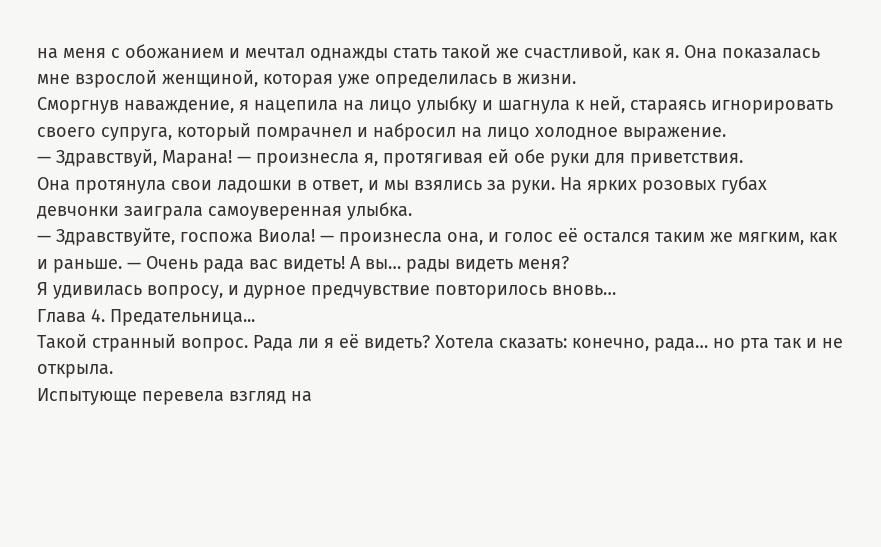на меня с обожанием и мечтал однажды стать такой же счастливой, как я. Она показалась мне взрослой женщиной, которая уже определилась в жизни.
Сморгнув наваждение, я нацепила на лицо улыбку и шагнула к ней, стараясь игнорировать своего супруга, который помрачнел и набросил на лицо холодное выражение.
— Здравствуй, Марана! — произнесла я, протягивая ей обе руки для приветствия.
Она протянула свои ладошки в ответ, и мы взялись за руки. На ярких розовых губах девчонки заиграла самоуверенная улыбка.
— Здравствуйте, госпожа Виола! — произнесла она, и голос её остался таким же мягким, как и раньше. — Очень рада вас видеть! А вы… рады видеть меня?
Я удивилась вопросу, и дурное предчувствие повторилось вновь…
Глава 4. Предательница...
Такой странный вопрос. Рада ли я её видеть? Хотела сказать: конечно, рада… но рта так и не открыла.
Испытующе перевела взгляд на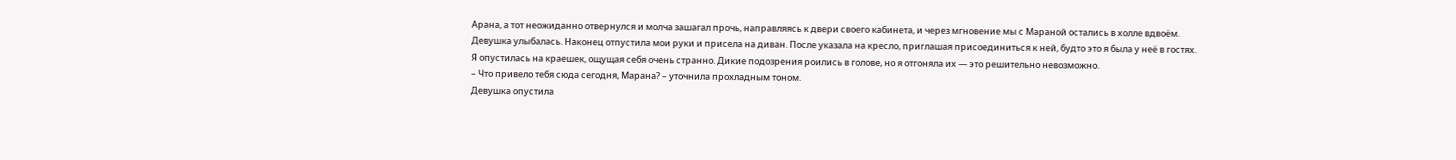Арана, а тот неожиданно отвернулся и молча зашагал прочь, направляясь к двери своего кабинета, и через мгновение мы с Мараной остались в холле вдвоём.
Девушка улыбалась. Наконец отпустила мои руки и присела на диван. После указала на кресло, приглашая присоединиться к ней, будто это я была у неё в гостях.
Я опустилась на краешек, ощущая себя очень странно. Дикие подозрения роились в голове, но я отгоняла их — это решительно невозможно.
– Что привело тебя сюда сегодня, Марана? – уточнила прохладным тоном.
Девушка опустила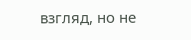взгляд, но не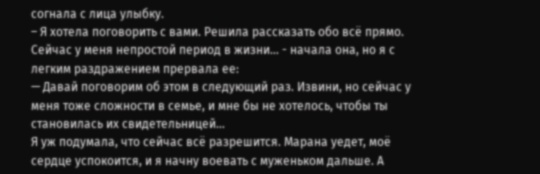согнала с лица улыбку.
– Я хотела поговорить с вами. Решила рассказать обо всё прямо. Сейчас у меня непростой период в жизни… - начала она, но я с легким раздражением прервала ее:
— Давай поговорим об этом в следующий раз. Извини, но сейчас у меня тоже сложности в семье, и мне бы не хотелось, чтобы ты становилась их свидетельницей…
Я уж подумала, что сейчас всё разрешится. Марана уедет, моё сердце успокоится, и я начну воевать с муженьком дальше. А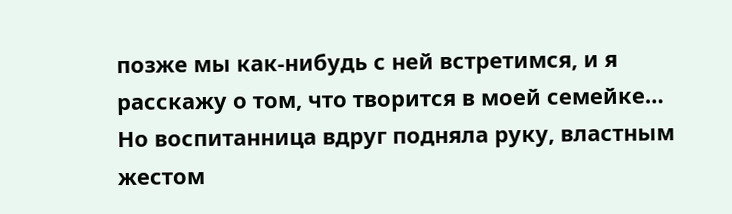позже мы как-нибудь с ней встретимся, и я расскажу о том, что творится в моей семейке…
Но воспитанница вдруг подняла руку, властным жестом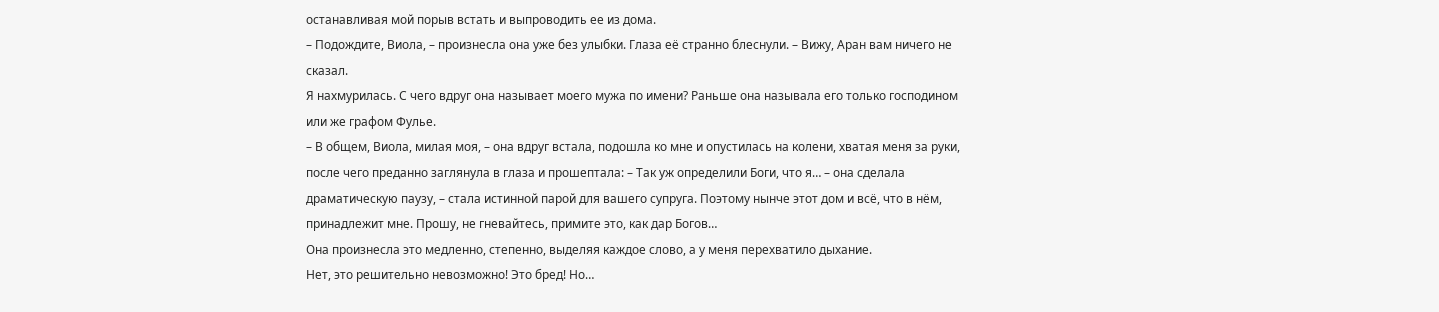останавливая мой порыв встать и выпроводить ее из дома.
– Подождите, Виола, – произнесла она уже без улыбки. Глаза её странно блеснули. – Вижу, Аран вам ничего не сказал.
Я нахмурилась. С чего вдруг она называет моего мужа по имени? Раньше она называла его только господином или же графом Фулье.
– В общем, Виола, милая моя, – она вдруг встала, подошла ко мне и опустилась на колени, хватая меня за руки, после чего преданно заглянула в глаза и прошептала: – Так уж определили Боги, что я… – она сделала драматическую паузу, – стала истинной парой для вашего супруга. Поэтому нынче этот дом и всё, что в нём, принадлежит мне. Прошу, не гневайтесь, примите это, как дар Богов…
Она произнесла это медленно, степенно, выделяя каждое слово, а у меня перехватило дыхание.
Нет, это решительно невозможно! Это бред! Но…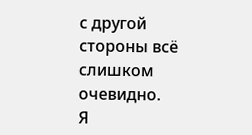с другой стороны всё слишком очевидно.
Я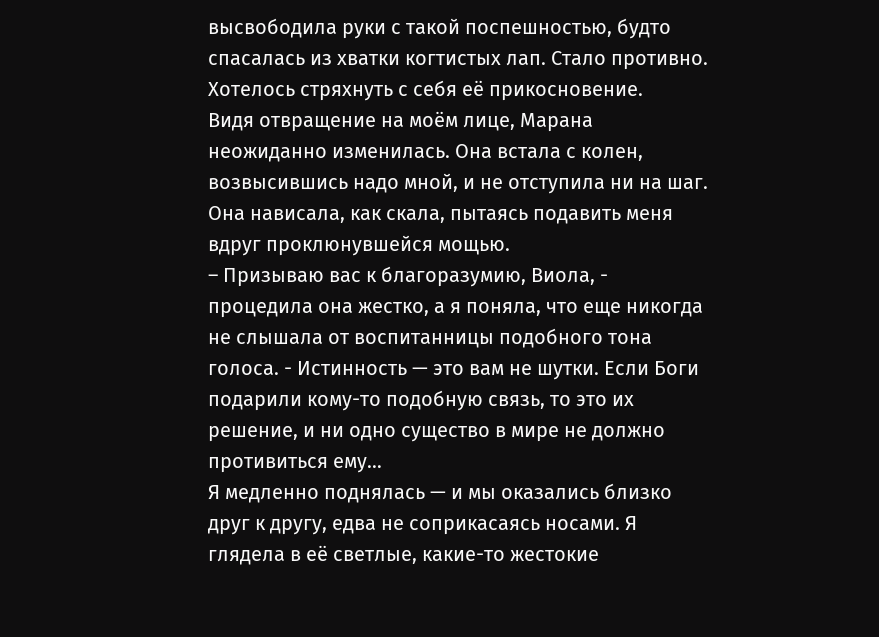высвободила руки с такой поспешностью, будто спасалась из хватки когтистых лап. Стало противно. Хотелось стряхнуть с себя её прикосновение.
Видя отвращение на моём лице, Марана неожиданно изменилась. Она встала с колен, возвысившись надо мной, и не отступила ни на шаг. Она нависала, как скала, пытаясь подавить меня вдруг проклюнувшейся мощью.
– Призываю вас к благоразумию, Виола, - процедила она жестко, а я поняла, что еще никогда не слышала от воспитанницы подобного тона голоса. - Истинность — это вам не шутки. Если Боги подарили кому-то подобную связь, то это их решение, и ни одно существо в мире не должно противиться ему…
Я медленно поднялась — и мы оказались близко друг к другу, едва не соприкасаясь носами. Я глядела в её светлые, какие-то жестокие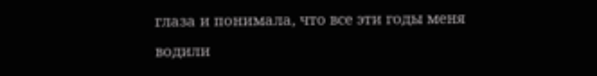глаза и понимала, что все эти годы меня водили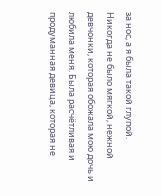за нос, а я была такой глупой.
Никогда не было мягкой, нежной девчонки, которая обожала мою дочь и любила меня. Была расчётливая и продуманная девица, которая не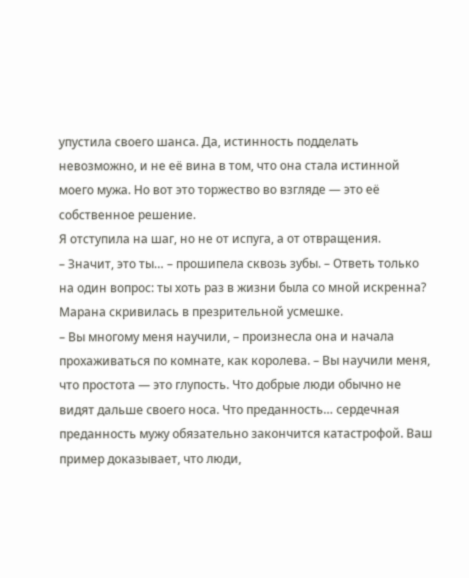упустила своего шанса. Да, истинность подделать невозможно, и не её вина в том, что она стала истинной моего мужа. Но вот это торжество во взгляде — это её собственное решение.
Я отступила на шаг, но не от испуга, а от отвращения.
– Значит, это ты… – прошипела сквозь зубы. – Ответь только на один вопрос: ты хоть раз в жизни была со мной искренна?
Марана скривилась в презрительной усмешке.
– Вы многому меня научили, – произнесла она и начала прохаживаться по комнате, как королева. – Вы научили меня, что простота — это глупость. Что добрые люди обычно не видят дальше своего носа. Что преданность… сердечная преданность мужу обязательно закончится катастрофой. Ваш пример доказывает, что люди,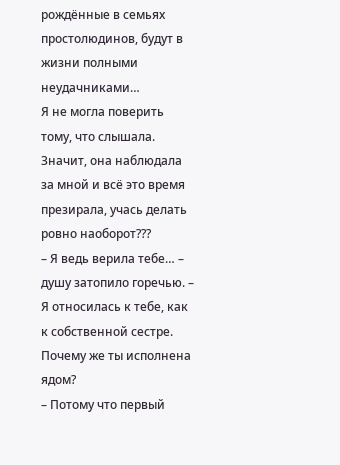рождённые в семьях простолюдинов, будут в жизни полными неудачниками…
Я не могла поверить тому, что слышала. Значит, она наблюдала за мной и всё это время презирала, учась делать ровно наоборот???
– Я ведь верила тебе… – душу затопило горечью. – Я относилась к тебе, как к собственной сестре. Почему же ты исполнена ядом?
– Потому что первый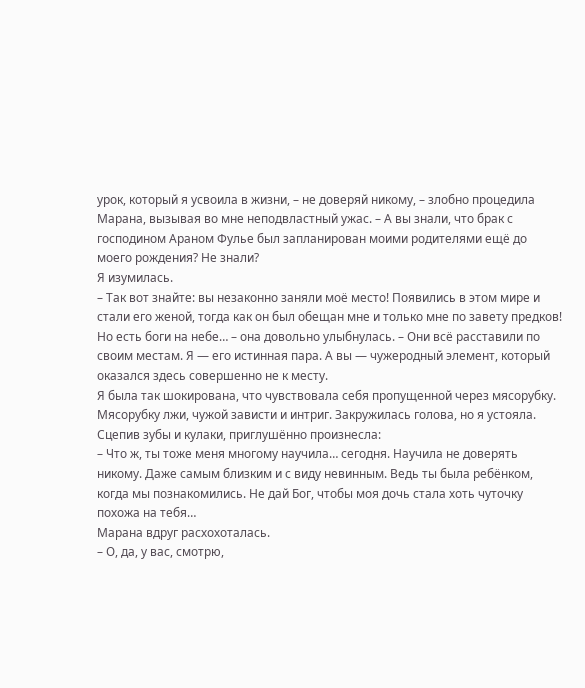урок, который я усвоила в жизни, – не доверяй никому, – злобно процедила Марана, вызывая во мне неподвластный ужас. – А вы знали, что брак с господином Араном Фулье был запланирован моими родителями ещё до моего рождения? Не знали?
Я изумилась.
– Так вот знайте: вы незаконно заняли моё место! Появились в этом мире и стали его женой, тогда как он был обещан мне и только мне по завету предков! Но есть боги на небе… – она довольно улыбнулась. – Они всё расставили по своим местам. Я — его истинная пара. А вы — чужеродный элемент, который оказался здесь совершенно не к месту.
Я была так шокирована, что чувствовала себя пропущенной через мясорубку. Мясорубку лжи, чужой зависти и интриг. Закружилась голова, но я устояла.
Сцепив зубы и кулаки, приглушённо произнесла:
– Что ж, ты тоже меня многому научила… сегодня. Научила не доверять никому. Даже самым близким и с виду невинным. Ведь ты была ребёнком, когда мы познакомились. Не дай Бог, чтобы моя дочь стала хоть чуточку похожа на тебя…
Марана вдруг расхохоталась.
– О, да, у вас, смотрю,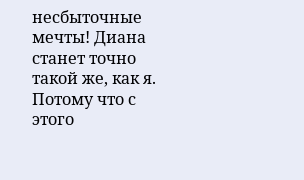несбыточные мечты! Диана станет точно такой же, как я. Потому что с этого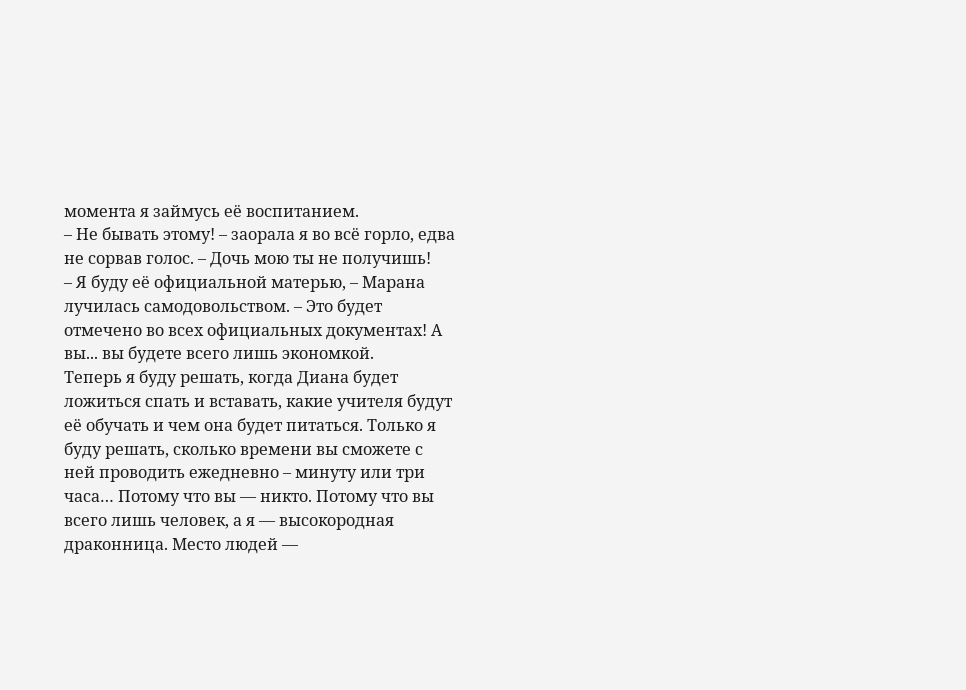момента я займусь её воспитанием.
– Не бывать этому! – заорала я во всё горло, едва не сорвав голос. – Дочь мою ты не получишь!
– Я буду её официальной матерью, – Марана лучилась самодовольством. – Это будет отмечено во всех официальных документах! А вы... вы будете всего лишь экономкой.
Теперь я буду решать, когда Диана будет ложиться спать и вставать, какие учителя будут её обучать и чем она будет питаться. Только я буду решать, сколько времени вы сможете с ней проводить ежедневно – минуту или три часа… Потому что вы — никто. Потому что вы всего лишь человек, а я — высокородная драконница. Место людей —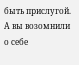быть прислугой. А вы возомнили о себе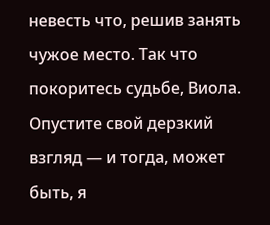невесть что, решив занять чужое место. Так что покоритесь судьбе, Виола. Опустите свой дерзкий взгляд — и тогда, может быть, я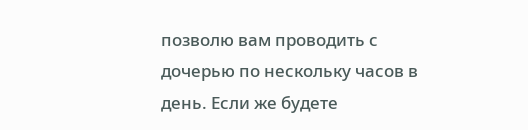позволю вам проводить с дочерью по нескольку часов в день. Если же будете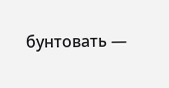бунтовать —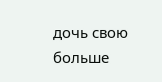дочь свою больше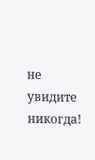не увидите никогда!